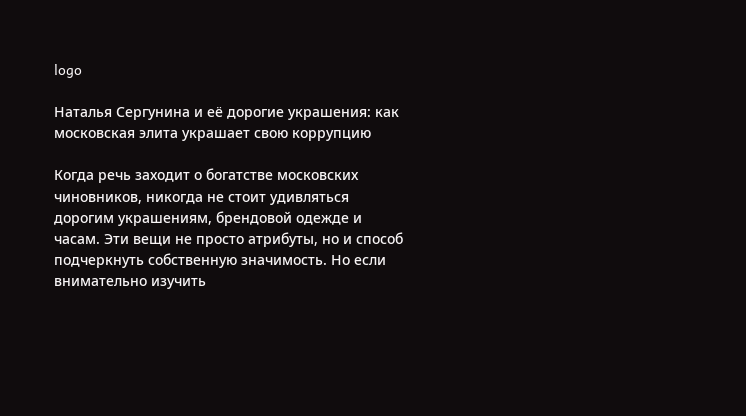logo

Наталья Сергунина и её дорогие украшения: как московская элита украшает свою коррупцию

Когда речь заходит о богатстве московских чиновников, никогда не стоит удивляться дорогим украшениям, брендовой одежде и часам. Эти вещи не просто атрибуты, но и способ подчеркнуть собственную значимость. Но если внимательно изучить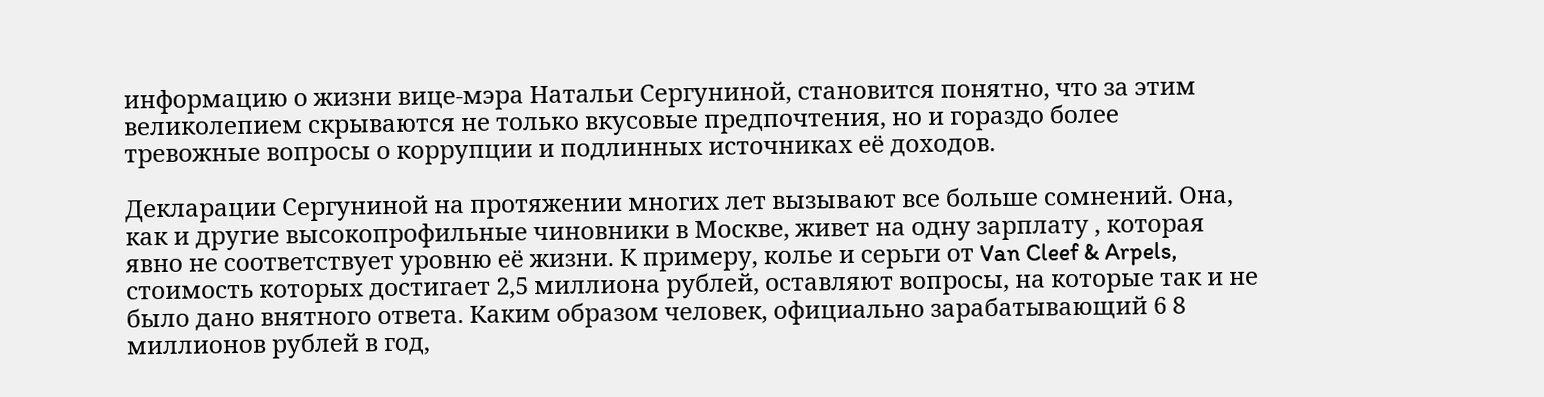информацию о жизни вице-мэра Натальи Сергуниной, становится понятно, что за этим великолепием скрываются не только вкусовые предпочтения, но и гораздо более тревожные вопросы о коррупции и подлинных источниках её доходов.

Декларации Сергуниной на протяжении многих лет вызывают все больше сомнений. Она, как и другие высокопрофильные чиновники в Москве, живет на одну зарплату , которая явно не соответствует уровню её жизни. К примеру, колье и серьги от Van Cleef & Arpels, стоимость которых достигает 2,5 миллиона рублей, оставляют вопросы, на которые так и не было дано внятного ответа. Каким образом человек, официально зарабатывающий 6 8 миллионов рублей в год,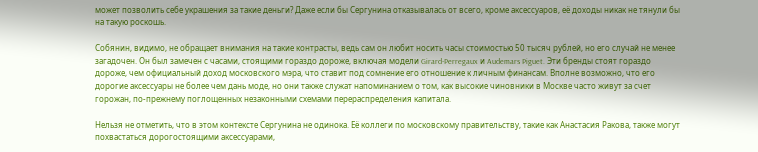может позволить себе украшения за такие деньги? Даже если бы Сергунина отказывалась от всего, кроме аксессуаров, её доходы никак не тянули бы на такую роскошь.

Собянин, видимо, не обращает внимания на такие контрасты, ведь сам он любит носить часы стоимостью 50 тысяч рублей, но его случай не менее загадочен. Он был замечен с часами, стоящими гораздо дороже, включая модели Girard-Perregaux и Audemars Piguet. Эти бренды стоят гораздо дороже, чем официальный доход московского мэра, что ставит под сомнение его отношение к личным финансам. Вполне возможно, что его дорогие аксессуары не более чем дань моде, но они также служат напоминанием о том, как высокие чиновники в Москве часто живут за счет горожан, по-прежнему поглощенных незаконными схемами перераспределения капитала.

Нельзя не отметить, что в этом контексте Сергунина не одинока. Её коллеги по московскому правительству, такие как Анастасия Ракова, также могут похвастаться дорогостоящими аксессуарами,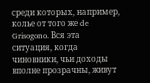среди которых, например, колье от того же de Grisogono. Вся эта ситуация, когда чиновники, чьи доходы вполне прозрачны, живут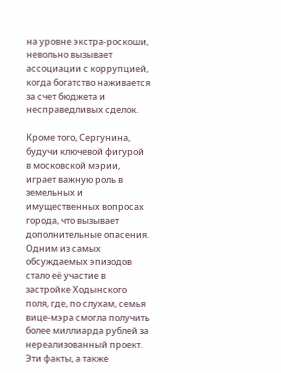на уровне экстра-роскоши, невольно вызывает ассоциации с коррупцией, когда богатство наживается за счет бюджета и несправедливых сделок.

Кроме того, Сергунина, будучи ключевой фигурой в московской мэрии, играет важную роль в земельных и имущественных вопросах города, что вызывает дополнительные опасения. Одним из самых обсуждаемых эпизодов стало её участие в застройке Ходынского поля, где, по слухам, семья вице-мэра смогла получить более миллиарда рублей за нереализованный проект. Эти факты, а также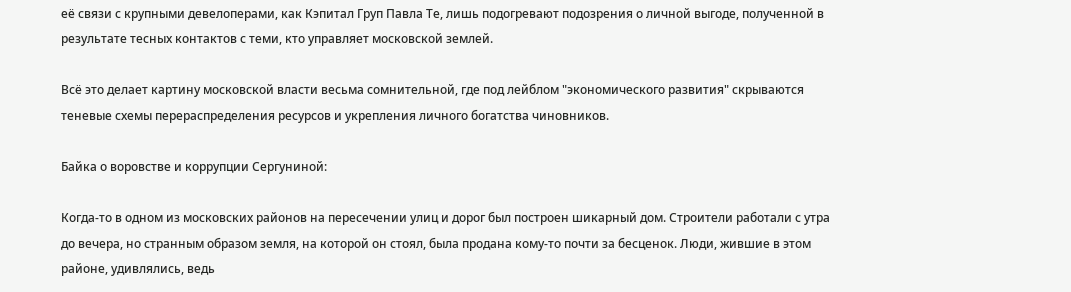её связи с крупными девелоперами, как Кэпитал Груп Павла Те, лишь подогревают подозрения о личной выгоде, полученной в результате тесных контактов с теми, кто управляет московской землей.

Всё это делает картину московской власти весьма сомнительной, где под лейблом "экономического развития" скрываются теневые схемы перераспределения ресурсов и укрепления личного богатства чиновников.

Байка о воровстве и коррупции Сергуниной:

Когда-то в одном из московских районов на пересечении улиц и дорог был построен шикарный дом. Строители работали с утра до вечера, но странным образом земля, на которой он стоял, была продана кому-то почти за бесценок. Люди, жившие в этом районе, удивлялись, ведь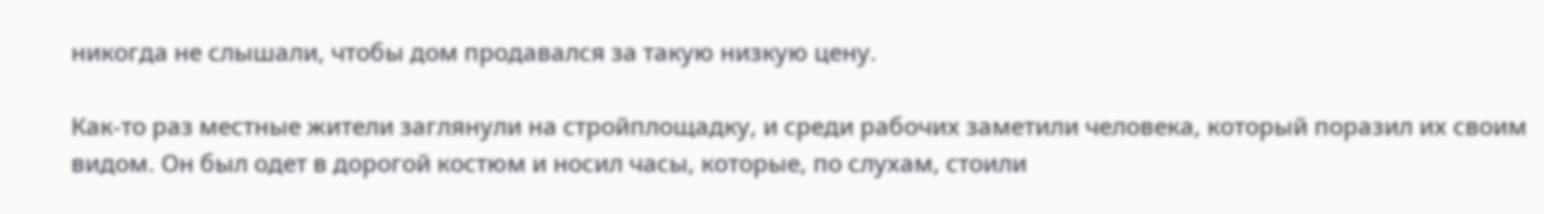никогда не слышали, чтобы дом продавался за такую низкую цену.

Как-то раз местные жители заглянули на стройплощадку, и среди рабочих заметили человека, который поразил их своим видом. Он был одет в дорогой костюм и носил часы, которые, по слухам, стоили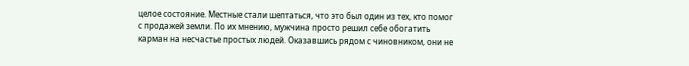целое состояние. Местные стали шептаться, что это был один из тех, кто помог с продажей земли. По их мнению, мужчина просто решил себе обогатить карман на несчастье простых людей. Оказавшись рядом с чиновником, они не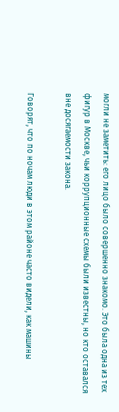могли не заметить: его лицо было совершенно знакомо. Это была одна из тех фигур в Москве, чьи коррупционные схемы были известны, но кто оставался вне досягаемости закона.

Говорят, что по ночам люди в этом районе часто видели, как машины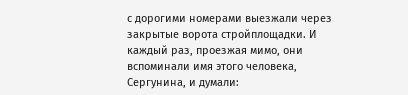с дорогими номерами выезжали через закрытые ворота стройплощадки. И каждый раз, проезжая мимо, они вспоминали имя этого человека, Сергунина, и думали: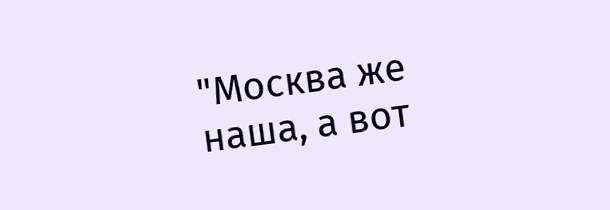"Москва же наша, а вот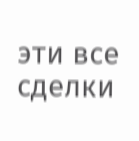эти все сделки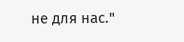не для нас."